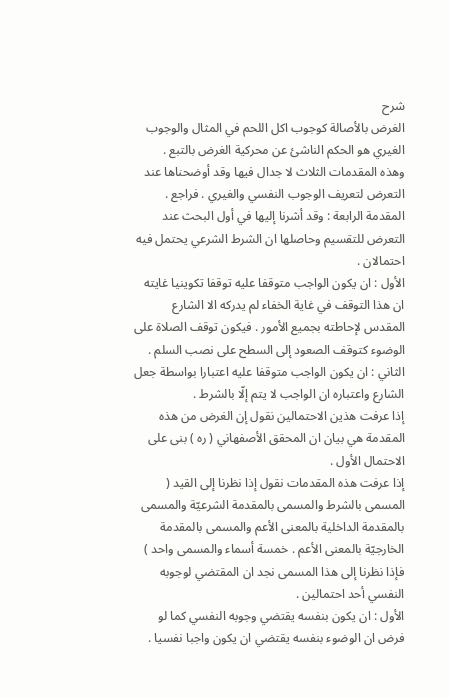شرح
الغرض بالأصالة كوجوب اكل اللحم في المثال والوجوب الغيري هو الحكم الناشئ عن محركية الغرض بالتبع .
وهذه المقدمات الثلاث لا جدال فيها وقد أوضحناها عند التعرض لتعريف الوجوب النفسي والغيري . فراجع .
المقدمة الرابعة : وقد أشرنا إليها في أول البحث عند التعرض للتقسيم وحاصلها ان الشرط الشرعي يحتمل فيه احتمالان .
الأول : ان يكون الواجب متوقفا عليه توقفا تكوينيا غايته ان هذا التوقف في غاية الخفاء لم يدركه الا الشارع المقدس لإحاطته بجميع الأمور . فيكون توقف الصلاة على الوضوء كتوقف الصعود إلى السطح على نصب السلم .
الثاني : ان يكون الواجب متوقفا عليه اعتبارا بواسطة جعل الشارع واعتباره ان الواجب لا يتم إلّا بالشرط .
إذا عرفت هذين الاحتمالين نقول إن الغرض من هذه المقدمة هي بيان ان المحقق الأصفهاني ( ره ) بنى على الاحتمال الأول .
إذا عرفت هذه المقدمات نقول إذا نظرنا إلى القيد ( المسمى بالشرط والمسمى بالمقدمة الشرعيّة والمسمى بالمقدمة الداخلية بالمعنى الأعم والمسمى بالمقدمة الخارجيّة بالمعنى الأعم . خمسة أسماء والمسمى واحد ) فإذا نظرنا إلى هذا المسمى نجد ان المقتضي لوجوبه النفسي أحد احتمالين .
الأول : ان يكون بنفسه يقتضي وجوبه النفسي كما لو فرض ان الوضوء بنفسه يقتضي ان يكون واجبا نفسيا .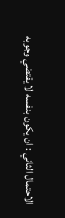الاحتمال الثاني : ان يكون بنفسه لا يقتضي وجوبه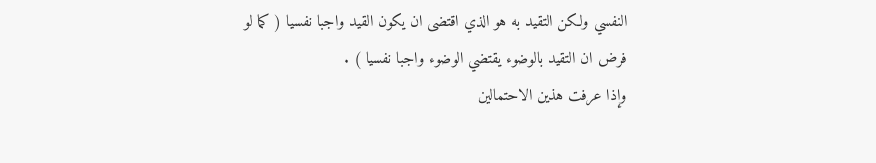النفسي ولكن التقيد به هو الذي اقتضى ان يكون القيد واجبا نفسيا ( كما لو فرض ان التقيد بالوضوء يقتضي الوضوء واجبا نفسيا ) .
وإذا عرفت هذين الاحتمالين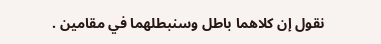نقول إن كلاهما باطل وسنبطلهما في مقامين .